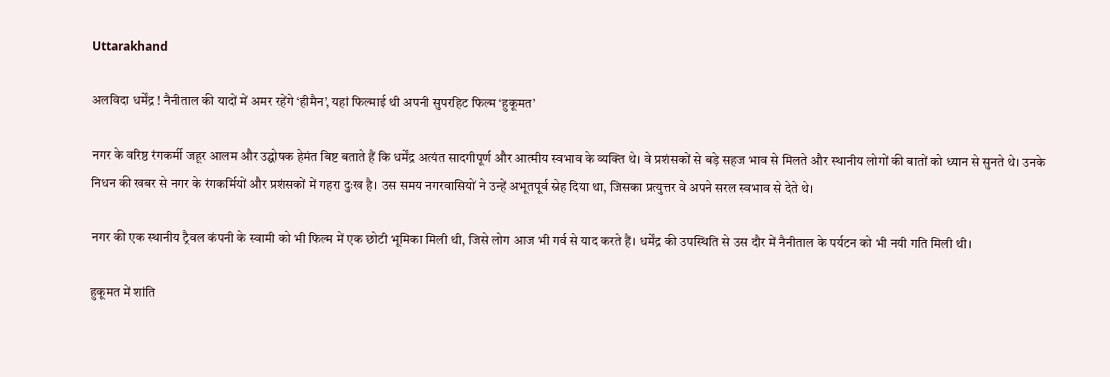Uttarakhand

अलविदा धर्मेंद्र ! नैनीताल की यादों में अमर रहेंगे ‘हीमैन’, यहां फिल्माई थी अपनी सुपरहिट फिल्म ‘हुकूमत’

नगर के वरिष्ठ रंगकर्मी जहूर आलम और उद्घोषक हेमंत बिष्ट बताते हैं कि धर्मेंद्र अत्यंत सादगीपूर्ण और आत्मीय स्वभाव के व्यक्ति थे। वे प्रशंसकों से बड़े सहज भाव से मिलते और स्थानीय लोगों की बातों को ध्यान से सुनते थे। उनके निधन की खबर से नगर के रंगकर्मियों और प्रशंसकों में गहरा दुःख है। उस समय नगरवासियों ने उन्हें अभूतपूर्व स्नेह दिया था, जिसका प्रत्युत्तर वे अपने सरल स्वभाव से देते थे।

नगर की एक स्थानीय ट्रैवल कंपनी के स्वामी को भी फिल्म में एक छोटी भूमिका मिली थी, जिसे लोग आज भी गर्व से याद करते हैं। धर्मेंद्र की उपस्थिति से उस दौर में नैनीताल के पर्यटन को भी नयी गति मिली थी।

हुकूमत में शांति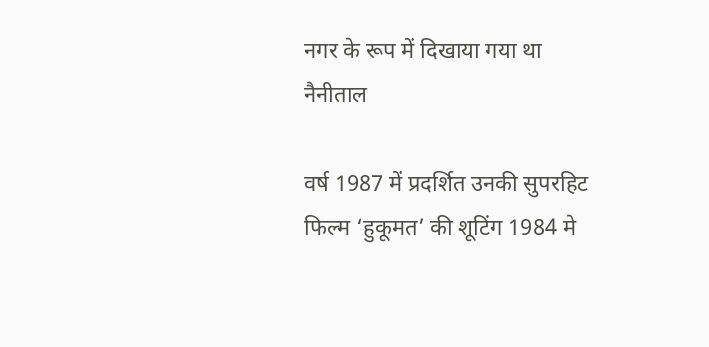नगर के रूप में दिखाया गया था नैनीताल

वर्ष 1987 में प्रदर्शित उनकी सुपरहिट फिल्म ‘हुकूमत’ की शूटिंग 1984 मे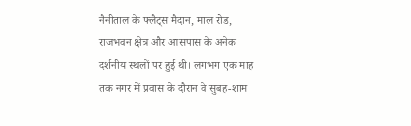नैनीताल के फ्लैट्स मैदान, माल रोड, राजभवन क्षेत्र और आसपास के अनेक दर्शनीय स्थलों पर हुई थी। लगभग एक माह तक नगर में प्रवास के दौरान वे सुबह-शाम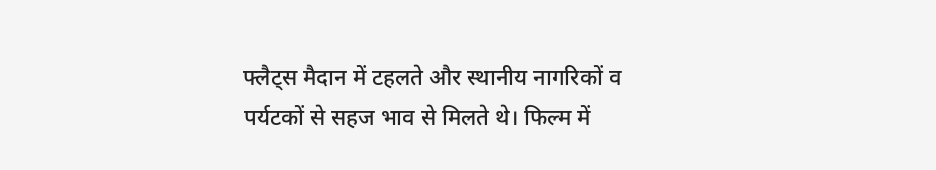फ्लैट्स मैदान में टहलते और स्थानीय नागरिकों व पर्यटकों से सहज भाव से मिलते थे। फिल्म में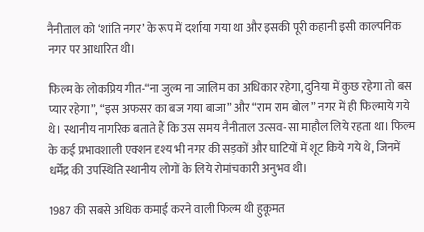नैनीताल को ‘शांति नगर’ के रूप में दर्शाया गया था और इसकी पूरी कहानी इसी काल्पनिक नगर पर आधारित थी।

फिल्म के लोकप्रिय गीत-“ना जुल्म ना जालिम का अधिकार रहेगा, दुनिया में कुछ रहेगा तो बस प्यार रहेगा”, “इस अफसर का बज गया बाजा” और “राम राम बोल” नगर में ही फिल्माये गये थे। स्थानीय नागरिक बताते हैं कि उस समय नैनीताल उत्सव-सा माहौल लिये रहता था। फिल्म के कई प्रभावशाली एक्शन दृश्य भी नगर की सड़कों और घाटियों में शूट किये गये थे, जिनमें धर्मेंद्र की उपस्थिति स्थानीय लोगों के लिये रोमांचकारी अनुभव थी।

1987 की सबसे अधिक कमाई करने वाली फिल्म थी हुकूमत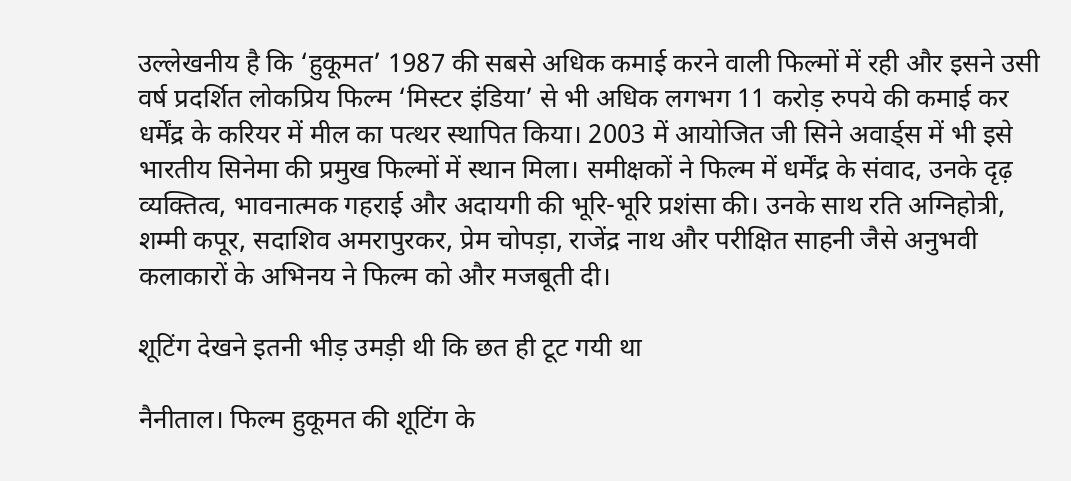उल्लेखनीय है कि ‘हुकूमत’ 1987 की सबसे अधिक कमाई करने वाली फिल्मों में रही और इसने उसी वर्ष प्रदर्शित लोकप्रिय फिल्म ‘मिस्टर इंडिया’ से भी अधिक लगभग 11 करोड़ रुपये की कमाई कर धर्मेंद्र के करियर में मील का पत्थर स्थापित किया। 2003 में आयोजित जी सिने अवार्ड्स में भी इसे भारतीय सिनेमा की प्रमुख फिल्मों में स्थान मिला। समीक्षकों ने फिल्म में धर्मेंद्र के संवाद, उनके दृढ़ व्यक्तित्व, भावनात्मक गहराई और अदायगी की भूरि-भूरि प्रशंसा की। उनके साथ रति अग्निहोत्री, शम्मी कपूर, सदाशिव अमरापुरकर, प्रेम चोपड़ा, राजेंद्र नाथ और परीक्षित साहनी जैसे अनुभवी कलाकारों के अभिनय ने फिल्म को और मजबूती दी।

शूटिंग देखने इतनी भीड़ उमड़ी थी कि छत ही टूट गयी था

नैनीताल। फिल्म हुकूमत की शूटिंग के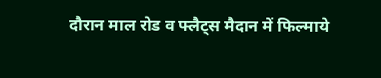दौरान माल रोड व फ्लैट्स मैदान में फिल्माये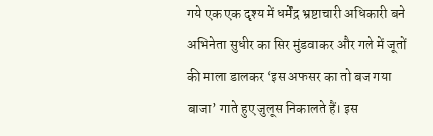गये एक एक दृश्य में धर्मेंद्र भ्रष्टाचारी अधिकारी बने अभिनेता सुधीर का सिर मुंडवाकर और गले में जूतों की माला डालकर ‘इस अफसर का तो बज गया बाजा’ गाते हुए जुलूस निकालते हैं। इस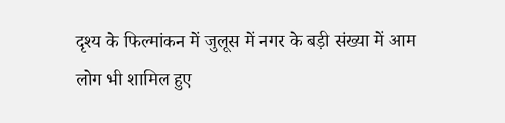दृश्य के फिल्मांकन में जुलूस में नगर के बड़ी संख्या में आम लोग भी शामिल हुए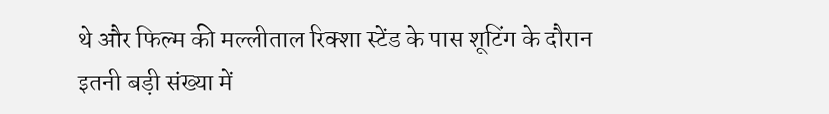थे और फिल्म की मल्लीताल रिक्शा स्टेंड के पास शूटिंग के दौरान इतनी बड़ी संख्या में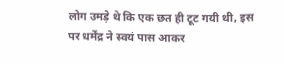लोग उमड़े थे कि एक छत ही टूट गयी थी, इस पर धर्मेंद्र ने स्वयं पास आकर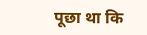पूछा था कि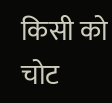किसी को चोट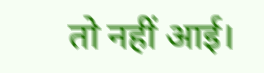तो नहीं आई।